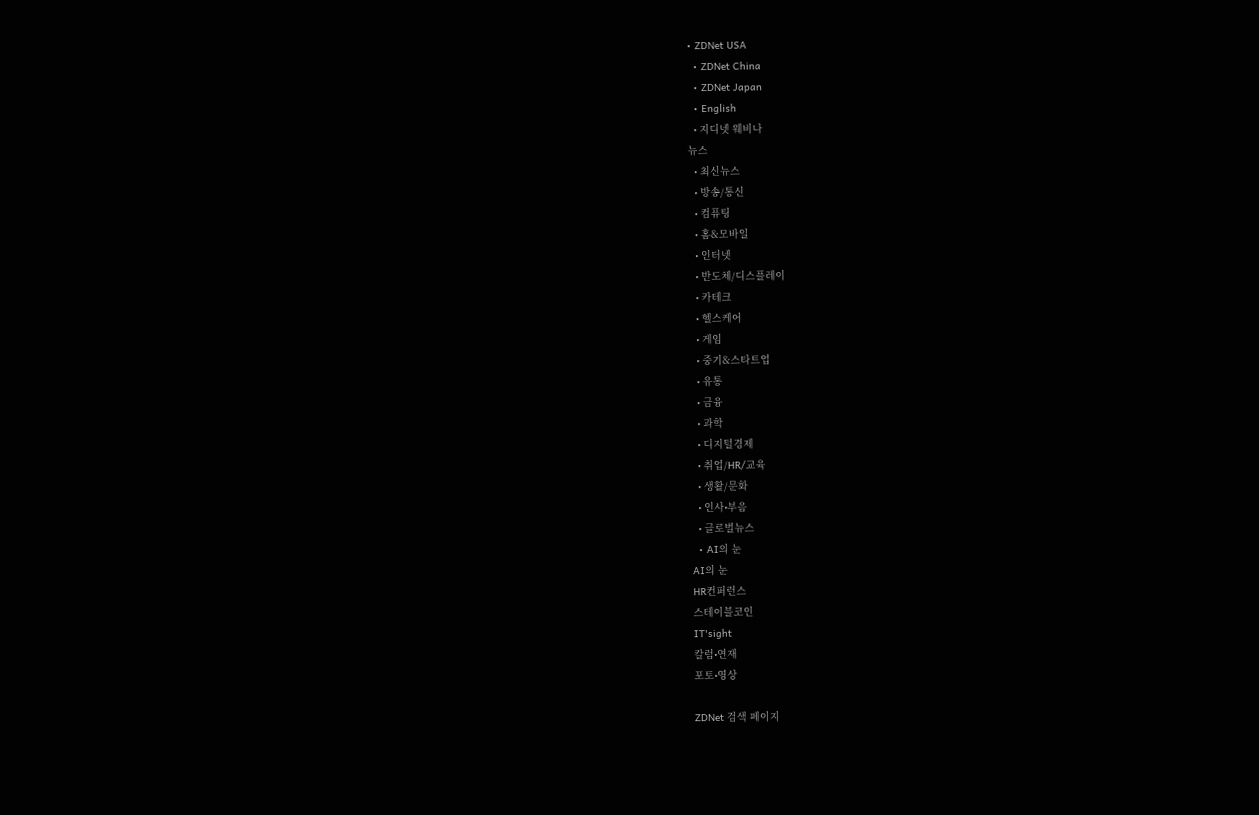• ZDNet USA
  • ZDNet China
  • ZDNet Japan
  • English
  • 지디넷 웨비나
뉴스
  • 최신뉴스
  • 방송/통신
  • 컴퓨팅
  • 홈&모바일
  • 인터넷
  • 반도체/디스플레이
  • 카테크
  • 헬스케어
  • 게임
  • 중기&스타트업
  • 유통
  • 금융
  • 과학
  • 디지털경제
  • 취업/HR/교육
  • 생활/문화
  • 인사•부음
  • 글로벌뉴스
  • AI의 눈
AI의 눈
HR컨퍼런스
스테이블코인
IT'sight
칼럼•연재
포토•영상

ZDNet 검색 페이지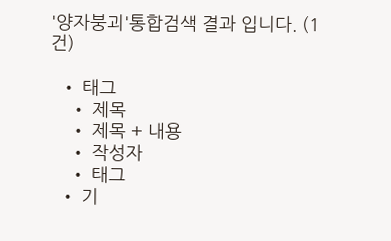'양자붕괴'통합검색 결과 입니다. (1건)

  • 태그
    • 제목
    • 제목 + 내용
    • 작성자
    • 태그
  • 기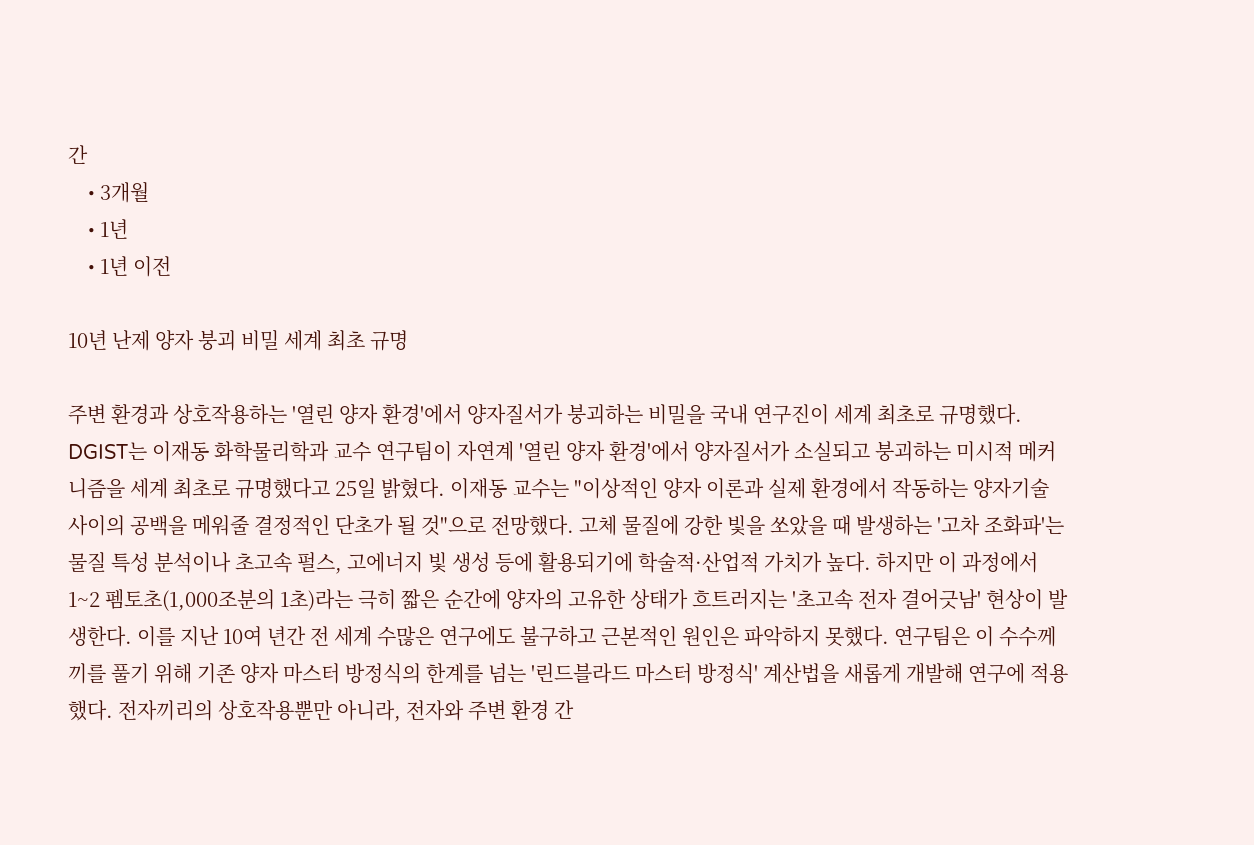간
    • 3개월
    • 1년
    • 1년 이전

10년 난제 양자 붕괴 비밀 세계 최초 규명

주변 환경과 상호작용하는 '열린 양자 환경'에서 양자질서가 붕괴하는 비밀을 국내 연구진이 세계 최초로 규명했다. DGIST는 이재동 화학물리학과 교수 연구팀이 자연계 '열린 양자 환경'에서 양자질서가 소실되고 붕괴하는 미시적 메커니즘을 세계 최초로 규명했다고 25일 밝혔다. 이재동 교수는 "이상적인 양자 이론과 실제 환경에서 작동하는 양자기술 사이의 공백을 메워줄 결정적인 단초가 될 것"으로 전망했다. 고체 물질에 강한 빛을 쏘았을 때 발생하는 '고차 조화파'는 물질 특성 분석이나 초고속 펄스, 고에너지 빛 생성 등에 활용되기에 학술적·산업적 가치가 높다. 하지만 이 과정에서 1~2 펨토초(1,000조분의 1초)라는 극히 짧은 순간에 양자의 고유한 상태가 흐트러지는 '초고속 전자 결어긋남' 현상이 발생한다. 이를 지난 10여 년간 전 세계 수많은 연구에도 불구하고 근본적인 원인은 파악하지 못했다. 연구팀은 이 수수께끼를 풀기 위해 기존 양자 마스터 방정식의 한계를 넘는 '린드블라드 마스터 방정식' 계산법을 새롭게 개발해 연구에 적용했다. 전자끼리의 상호작용뿐만 아니라, 전자와 주변 환경 간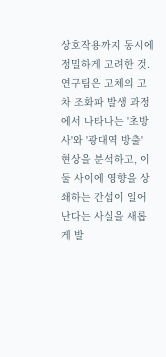상호작용까지 동시에 정밀하게 고려한 것. 연구팀은 고체의 고차 조화파 발생 과정에서 나타나는 '초방사'와 '광대역 방출' 현상을 분석하고, 이 둘 사이에 영향을 상쇄하는 간섭이 일어난다는 사실을 새롭게 발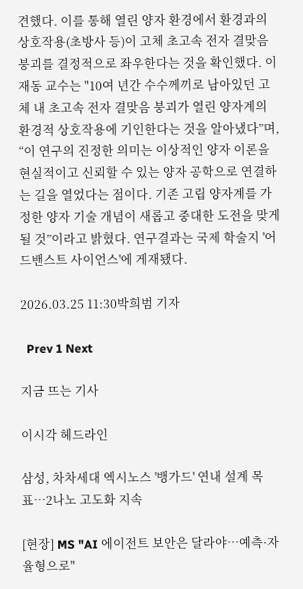견했다. 이를 통해 열린 양자 환경에서 환경과의 상호작용(초방사 등)이 고체 초고속 전자 결맞음 붕괴를 결정적으로 좌우한다는 것을 확인했다. 이재동 교수는 "10여 년간 수수께끼로 남아있던 고체 내 초고속 전자 결맞음 붕괴가 열린 양자계의 환경적 상호작용에 기인한다는 것을 알아냈다”며, “이 연구의 진정한 의미는 이상적인 양자 이론을 현실적이고 신뢰할 수 있는 양자 공학으로 연결하는 길을 열었다는 점이다. 기존 고립 양자계를 가정한 양자 기술 개념이 새롭고 중대한 도전을 맞게 될 것”이라고 밝혔다. 연구결과는 국제 학술지 '어드밴스트 사이언스'에 게재됐다.

2026.03.25 11:30박희범 기자

  Prev 1 Next

지금 뜨는 기사

이시각 헤드라인

삼성, 차차세대 엑시노스 '뱅가드' 연내 설계 목표…2나노 고도화 지속

[현장] MS "AI 에이전트 보안은 달라야…예측·자율형으로"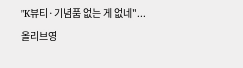"K뷰티·기념품 없는 게 없네"...올리브영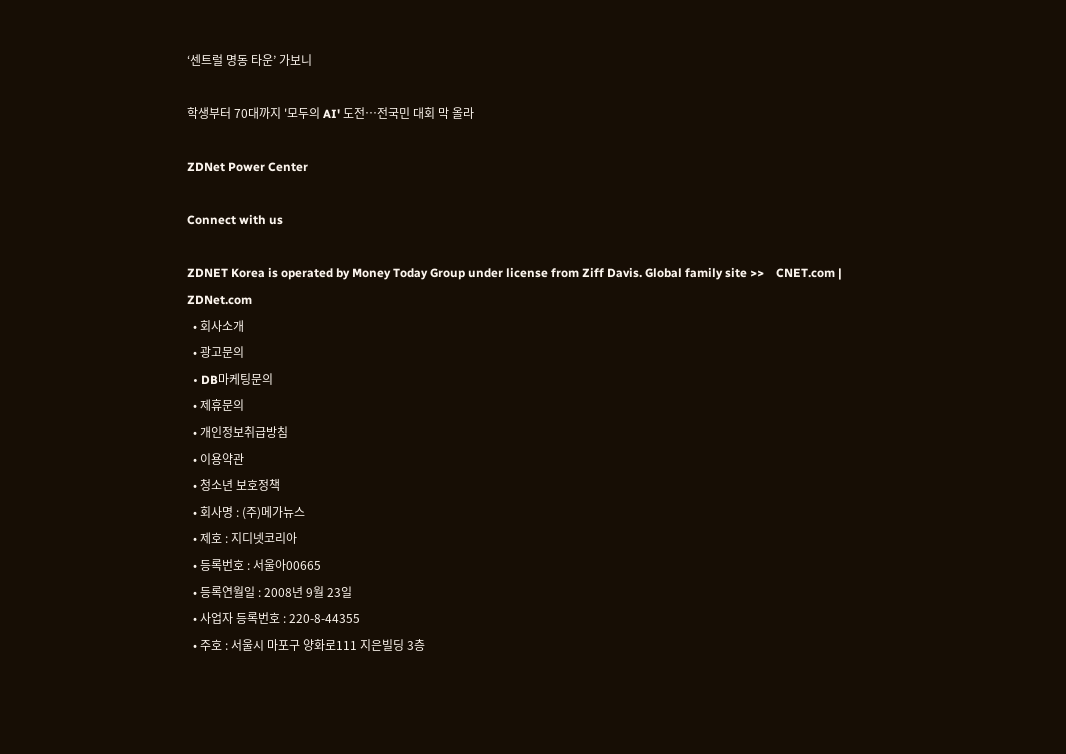‘센트럴 명동 타운’ 가보니

학생부터 70대까지 '모두의 AI' 도전…전국민 대회 막 올라

ZDNet Power Center

Connect with us

ZDNET Korea is operated by Money Today Group under license from Ziff Davis. Global family site >>    CNET.com | ZDNet.com
  • 회사소개
  • 광고문의
  • DB마케팅문의
  • 제휴문의
  • 개인정보취급방침
  • 이용약관
  • 청소년 보호정책
  • 회사명 : (주)메가뉴스
  • 제호 : 지디넷코리아
  • 등록번호 : 서울아00665
  • 등록연월일 : 2008년 9월 23일
  • 사업자 등록번호 : 220-8-44355
  • 주호 : 서울시 마포구 양화로111 지은빌딩 3층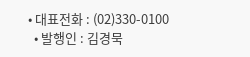• 대표전화 : (02)330-0100
  • 발행인 : 김경묵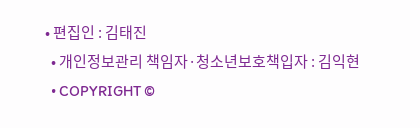• 편집인 : 김태진
  • 개인정보관리 책임자·청소년보호책입자 : 김익현
  • COPYRIGHT ©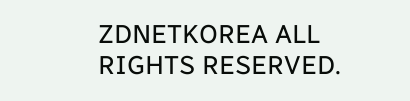ZDNETKOREA ALL RIGHTS RESERVED.